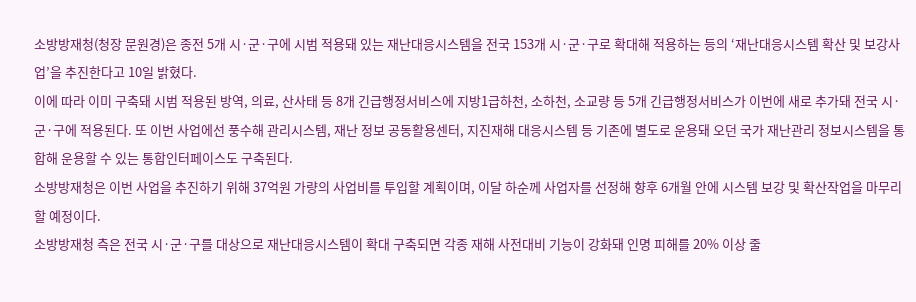소방방재청(청장 문원경)은 종전 5개 시·군·구에 시범 적용돼 있는 재난대응시스템을 전국 153개 시·군·구로 확대해 적용하는 등의 ‘재난대응시스템 확산 및 보강사업’을 추진한다고 10일 밝혔다.
이에 따라 이미 구축돼 시범 적용된 방역, 의료, 산사태 등 8개 긴급행정서비스에 지방1급하천, 소하천, 소교량 등 5개 긴급행정서비스가 이번에 새로 추가돼 전국 시·군·구에 적용된다. 또 이번 사업에선 풍수해 관리시스템, 재난 정보 공동활용센터, 지진재해 대응시스템 등 기존에 별도로 운용돼 오던 국가 재난관리 정보시스템을 통합해 운용할 수 있는 통합인터페이스도 구축된다.
소방방재청은 이번 사업을 추진하기 위해 37억원 가량의 사업비를 투입할 계획이며, 이달 하순께 사업자를 선정해 향후 6개월 안에 시스템 보강 및 확산작업을 마무리할 예정이다.
소방방재청 측은 전국 시·군·구를 대상으로 재난대응시스템이 확대 구축되면 각종 재해 사전대비 기능이 강화돼 인명 피해를 20% 이상 줄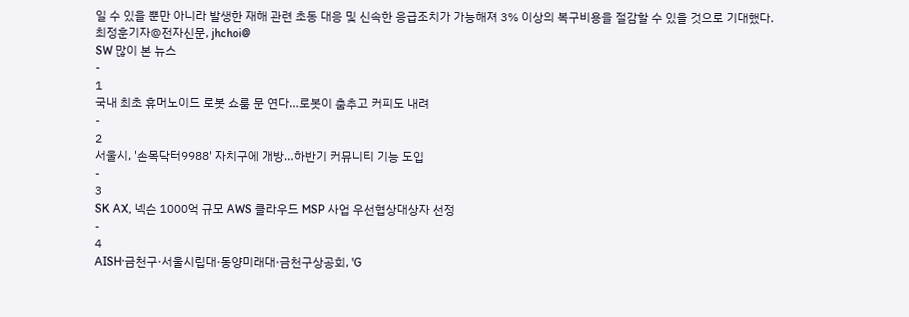일 수 있을 뿐만 아니라 발생한 재해 관련 초동 대응 및 신속한 응급조치가 가능해져 3% 이상의 복구비용을 절감할 수 있을 것으로 기대했다.
최정훈기자@전자신문, jhchoi@
SW 많이 본 뉴스
-
1
국내 최초 휴머노이드 로봇 쇼룸 문 연다…로봇이 춤추고 커피도 내려
-
2
서울시, '손목닥터9988' 자치구에 개방…하반기 커뮤니티 기능 도입
-
3
SK AX, 넥슨 1000억 규모 AWS 클라우드 MSP 사업 우선협상대상자 선정
-
4
AISH·금천구·서울시립대·동양미래대·금천구상공회, 'G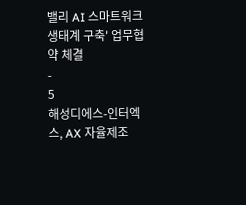밸리 AI 스마트워크 생태계 구축' 업무협약 체결
-
5
해성디에스-인터엑스, AX 자율제조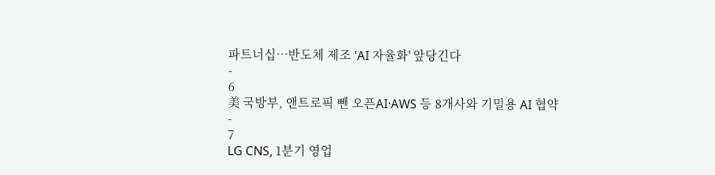파트너십…반도체 제조 'AI 자율화' 앞당긴다
-
6
美 국방부, 앤트로픽 뺀 오픈AI·AWS 등 8개사와 기밀용 AI 협약
-
7
LG CNS, 1분기 영업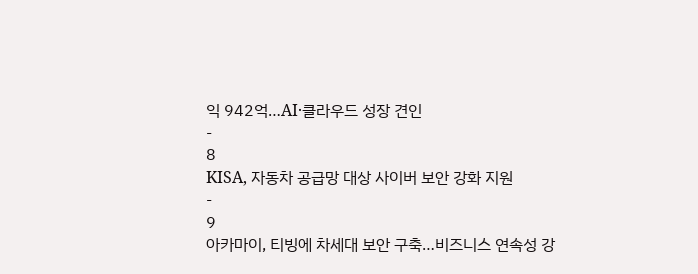익 942억…AI·클라우드 성장 견인
-
8
KISA, 자동차 공급망 대상 사이버 보안 강화 지원
-
9
아카마이, 티빙에 차세대 보안 구축…비즈니스 연속성 강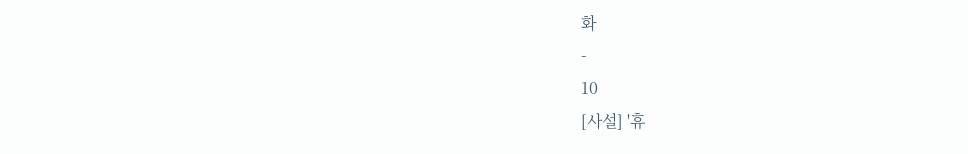화
-
10
[사설] '휴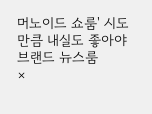머노이드 쇼룸' 시도 만큼 내실도 좋아야
브랜드 뉴스룸
×